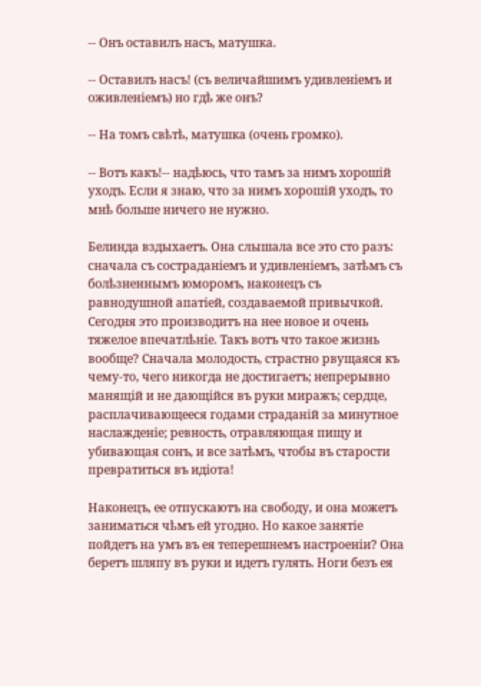-- Онъ оставилъ насъ, матушка.

-- Оставилъ насъ! (съ величайшимъ удивленіемъ и оживленіемъ) но гдѣ же онъ?

-- На томъ свѣтѣ, матушка (очень громко).

-- Вотъ какъ!-- надѣюсь, что тамъ за нимъ хорошій уходъ. Если я знаю, что за нимъ хорошій уходъ, то мнѣ больше ничего не нужно.

Белинда вздыхаетъ. Она слышала все это сто разъ: сначала съ состраданіемъ и удивленіемъ, затѣмъ съ болѣзненнымъ юморомъ, наконецъ съ равнодушной апатіей, создаваемой привычкой. Сегодня это производитъ на нее новое и очень тяжелое впечатлѣніе. Такъ вотъ что такое жизнь вообще? Сначала молодость, страстно рвущаяся къ чему-то, чего никогда не достигаетъ; непрерывно манящій и не дающійся въ руки миражъ; сердце, расплачивающееся годами страданій за минутное наслажденіе; ревность, отравляющая пищу и убивающая сонъ, и все затѣмъ, чтобы въ старости превратиться въ идіота!

Наконецъ, ее отпускаютъ на свободу, и она можетъ заниматься чѣмъ ей угодно. Но какое занятіе пойдетъ на умъ въ ея теперешнемъ настроеніи? Она беретъ шляпу въ руки и идетъ гулять. Ноги безъ ея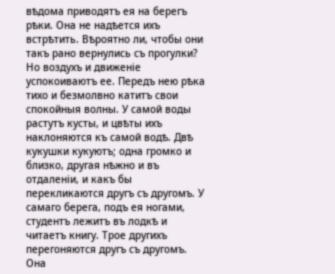вѣдома приводятъ ея на берегъ рѣки. Она не надѣется ихъ встрѣтить. Вѣроятно ли, чтобы они такъ рано вернулись съ прогулки? Но воздухъ и движеніе успокоиваютъ ее. Передъ нею рѣка тихо и безмолвно катитъ свои спокойныя волны. У самой воды растутъ кусты, и цвѣты ихъ наклоняются къ самой водѣ. Двѣ кукушки кукуютъ; одна громко и близко, другая нѣжно и въ отдаленіи, и какъ бы перекликаются другъ съ другомъ. У самаго берега, подъ ея ногами, студентъ лежитъ въ лодкѣ и читаетъ книгу. Трое другихъ перегоняются другъ съ другомъ. Она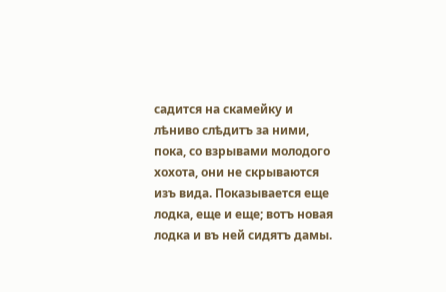садится на скамейку и лѣниво слѣдитъ за ними, пока, со взрывами молодого хохота, они не скрываются изъ вида. Показывается еще лодка, еще и еще; вотъ новая лодка и въ ней сидятъ дамы.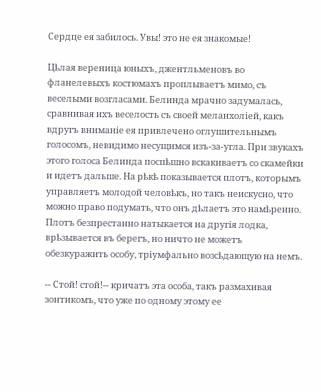Сердце ея забилось. Увы! это не ея знакомые!

Цѣлая вереница юныхъ, джентльменовъ во фланелевыхъ костюмахъ проплываетъ мимо, съ веселыми возгласами. Белинда мрачно задумалась, сравнивая ихъ веселость съ своей меланхоліей, какъ вдругъ вниманіе ея привлечено оглушительнымъ голосомъ, невидимо несущимся изъ-за-угла. При звукахъ этого голоса Белинда поспѣшно вскакиваетъ со скамейки и идетъ дальше. На рѣкѣ показывается плотъ, которымъ управляетъ молодой человѣкъ, но такъ неискусно, что можно право подумать, что онъ дѣлаетъ это намѣренно. Плотъ безпрестанно натыкается на другія лодка, врѣзывается въ берегъ, но ничто не можетъ обезкуражить особу, тріумфально возсѣдающую на немъ.

-- Стой! стой!-- кричатъ эта особа, такъ размахивая зонтикомъ, что уже по одному этому ее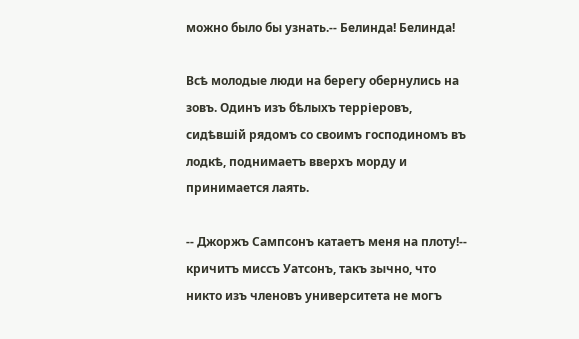можно было бы узнать.-- Белинда! Белинда!

Всѣ молодые люди на берегу обернулись на зовъ. Одинъ изъ бѣлыхъ терріеровъ, сидѣвшій рядомъ со своимъ господиномъ въ лодкѣ, поднимаетъ вверхъ морду и принимается лаять.

-- Джоржъ Сампсонъ катаетъ меня на плоту!-- кричитъ миссъ Уатсонъ, такъ зычно, что никто изъ членовъ университета не могъ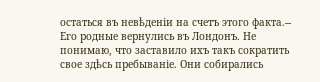остаться въ невѣденіи на счетъ этого факта.-- Его родные вернулись въ Лондонъ. Не понимаю, что заставило ихъ такъ сократить свое здѣсь пребываніе. Они собирались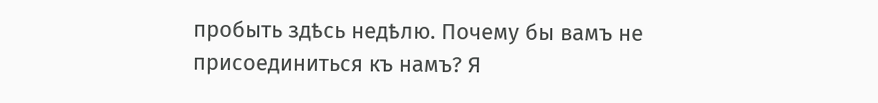пробыть здѣсь недѣлю. Почему бы вамъ не присоединиться къ намъ? Я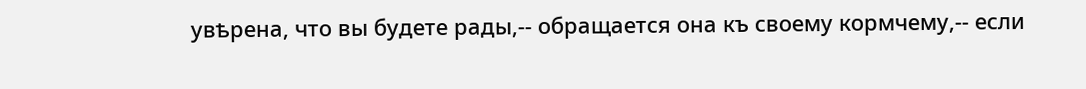увѣрена, что вы будете рады,-- обращается она къ своему кормчему,-- если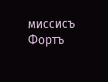миссисъ Фортъ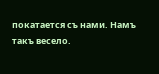покатается съ нами. Намъ такъ весело.